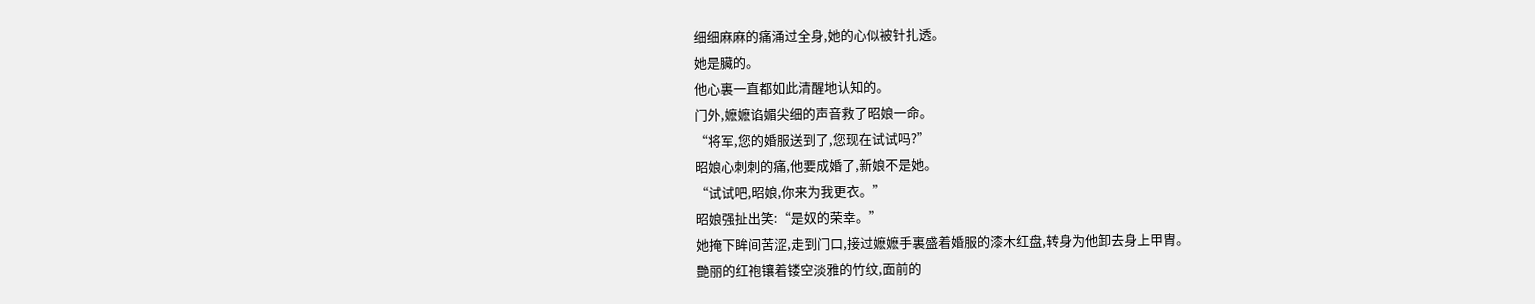细细麻麻的痛涌过全身,她的心似被针扎透。
她是臟的。
他心裏一直都如此清醒地认知的。
门外,嬷嬷谄媚尖细的声音救了昭娘一命。
“将军,您的婚服送到了,您现在试试吗?”
昭娘心刺刺的痛,他要成婚了,新娘不是她。
“试试吧,昭娘,你来为我更衣。”
昭娘强扯出笑:“是奴的荣幸。”
她掩下眸间苦涩,走到门口,接过嬷嬷手裏盛着婚服的漆木红盘,转身为他卸去身上甲胄。
艷丽的红袍镶着镂空淡雅的竹纹,面前的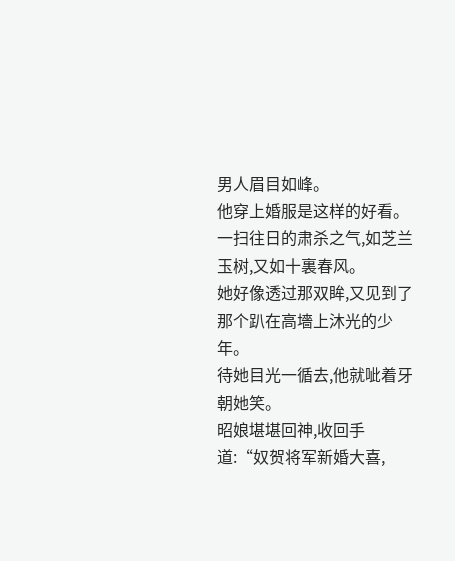男人眉目如峰。
他穿上婚服是这样的好看。
一扫往日的肃杀之气,如芝兰玉树,又如十裏春风。
她好像透过那双眸,又见到了那个趴在高墻上沐光的少年。
待她目光一循去,他就呲着牙朝她笑。
昭娘堪堪回神,收回手道:“奴贺将军新婚大喜,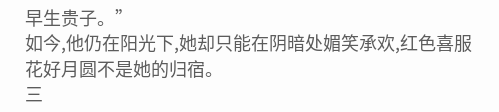早生贵子。”
如今,他仍在阳光下,她却只能在阴暗处媚笑承欢,红色喜服花好月圆不是她的归宿。
三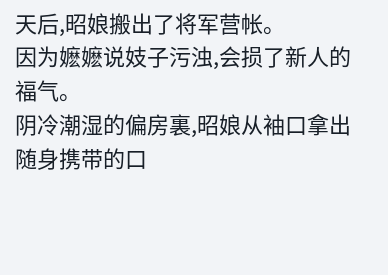天后,昭娘搬出了将军营帐。
因为嬷嬷说妓子污浊,会损了新人的福气。
阴冷潮湿的偏房裏,昭娘从袖口拿出随身携带的口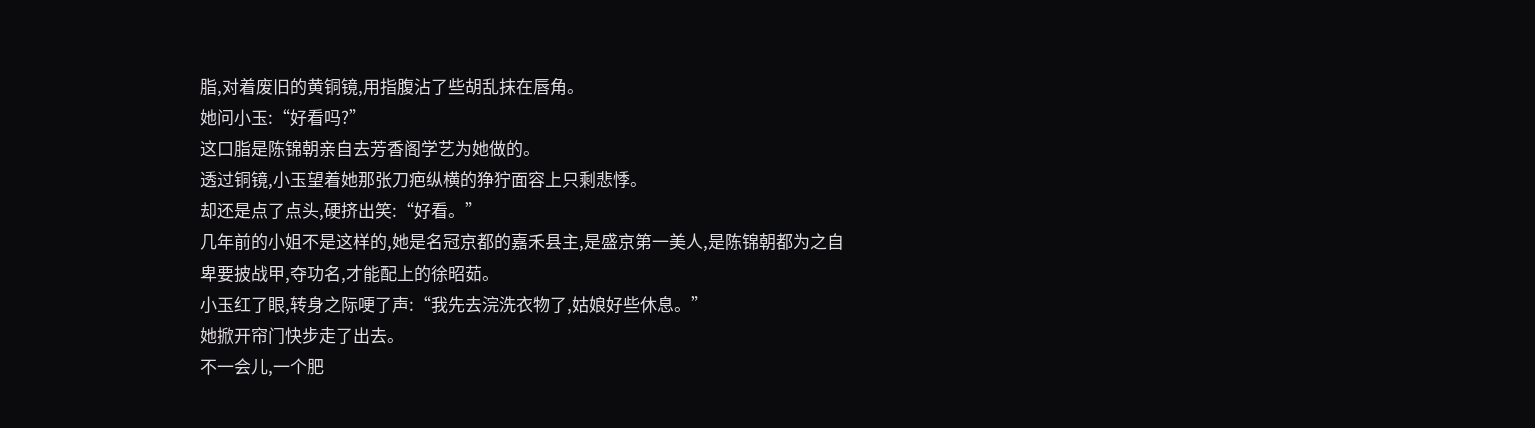脂,对着废旧的黄铜镜,用指腹沾了些胡乱抹在唇角。
她问小玉:“好看吗?”
这口脂是陈锦朝亲自去芳香阁学艺为她做的。
透过铜镜,小玉望着她那张刀疤纵横的狰狞面容上只剩悲悸。
却还是点了点头,硬挤出笑:“好看。”
几年前的小姐不是这样的,她是名冠京都的嘉禾县主,是盛京第一美人,是陈锦朝都为之自卑要披战甲,夺功名,才能配上的徐昭茹。
小玉红了眼,转身之际哽了声:“我先去浣洗衣物了,姑娘好些休息。”
她掀开帘门快步走了出去。
不一会儿,一个肥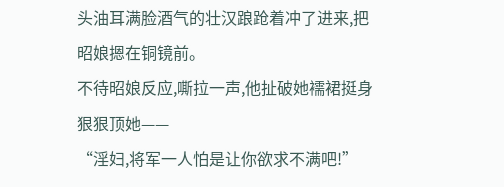头油耳满脸酒气的壮汉踉跄着冲了进来,把昭娘摁在铜镜前。
不待昭娘反应,嘶拉一声,他扯破她襦裙挺身狠狠顶她——
“淫妇,将军一人怕是让你欲求不满吧!”